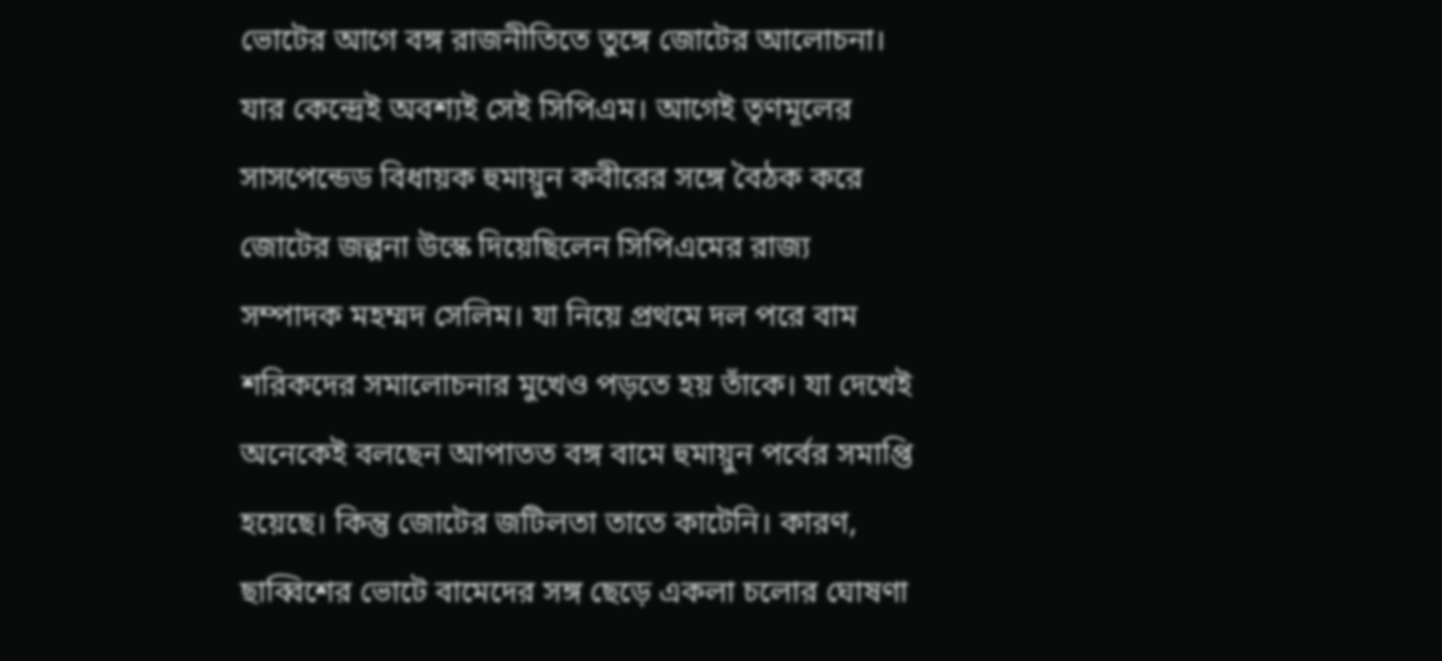ভোটের আগে বঙ্গ রাজনীতিতে তুঙ্গে জোটের আলোচনা। যার কেন্দ্রেই অবশ্যই সেই সিপিএম। আগেই তৃণমূলের সাসপেন্ডেড বিধায়ক হুমায়ুন কবীরের সঙ্গে বৈঠক করে জোটের জল্পনা উস্কে দিয়েছিলেন সিপিএমের রাজ্য সম্পাদক মহম্মদ সেলিম। যা নিয়ে প্রথমে দল পরে বাম শরিকদের সমালোচনার মুখেও পড়তে হয় তাঁকে। যা দেখেই অনেকেই বলছেন আপাতত বঙ্গ বামে হুমায়ুন পর্বের সমাপ্তি হয়েছে। কিন্তু জোটের জটিলতা তাতে কাটেনি। কারণ, ছাব্বিশের ভোটে বামেদের সঙ্গ ছেড়ে একলা চলোর ঘোষণা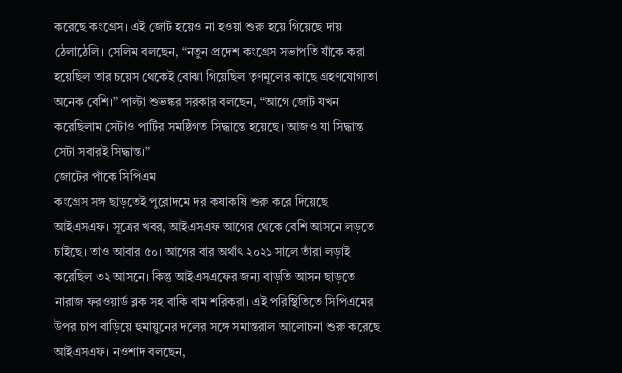করেছে কংগ্রেস। এই জোট হয়েও না হওয়া শুরু হয়ে গিয়েছে দায় ঠেলাঠেলি। সেলিম বলছেন, “নতুন প্রদেশ কংগ্রেস সভাপতি যাঁকে করা হয়েছিল তার চয়েস থেকেই বোঝা গিয়েছিল তৃণমূলের কাছে গ্রহণযোগ্যতা অনেক বেশি।” পাল্টা শুভঙ্কর সরকার বলছেন, “আগে জোট যখন করেছিলাম সেটাও পার্টির সমষ্ঠিগত সিদ্ধান্তে হয়েছে। আজও যা সিদ্ধান্ত সেটা সবারই সিদ্ধান্ত।”
জোটের পাঁকে সিপিএম
কংগ্রেস সঙ্গ ছাড়তেই পুরোদমে দর কষাকষি শুরু করে দিয়েছে আইএসএফ। সূত্রের খবর, আইএসএফ আগের থেকে বেশি আসনে লড়তে চাইছে। তাও আবার ৫০। আগের বার অর্থাৎ ২০২১ সালে তাঁরা লড়াই করেছিল ৩২ আসনে। কিন্তু আইএসএফের জন্য বাড়তি আসন ছাড়তে নারাজ ফরওয়ার্ড ব্লক সহ বাকি বাম শরিকরা। এই পরিস্থিতিতে সিপিএমের উপর চাপ বাড়িয়ে হুমায়ুনের দলের সঙ্গে সমান্তরাল আলোচনা শুরু করেছে আইএসএফ। নওশাদ বলছেন,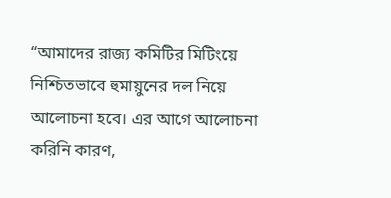“আমাদের রাজ্য কমিটির মিটিংয়ে নিশ্চিতভাবে হুমায়ুনের দল নিয়ে আলোচনা হবে। এর আগে আলোচনা করিনি কারণ,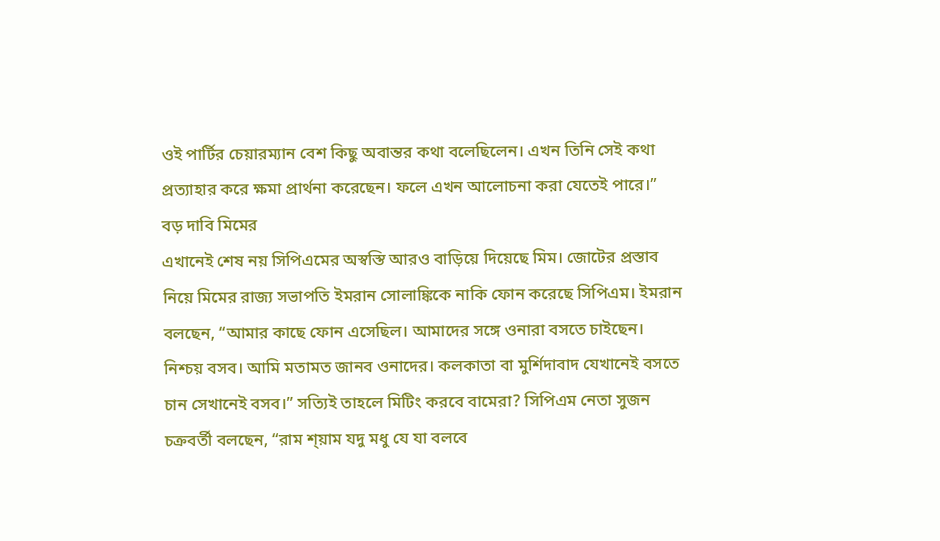ওই পার্টির চেয়ারম্যান বেশ কিছু অবান্তর কথা বলেছিলেন। এখন তিনি সেই কথা প্রত্যাহার করে ক্ষমা প্রার্থনা করেছেন। ফলে এখন আলোচনা করা যেতেই পারে।”
বড় দাবি মিমের
এখানেই শেষ নয় সিপিএমের অস্বস্তি আরও বাড়িয়ে দিয়েছে মিম। জোটের প্রস্তাব নিয়ে মিমের রাজ্য সভাপতি ইমরান সোলাঙ্কিকে নাকি ফোন করেছে সিপিএম। ইমরান বলছেন, “আমার কাছে ফোন এসেছিল। আমাদের সঙ্গে ওনারা বসতে চাইছেন। নিশ্চয় বসব। আমি মতামত জানব ওনাদের। কলকাতা বা মুর্শিদাবাদ যেখানেই বসতে চান সেখানেই বসব।” সত্যিই তাহলে মিটিং করবে বামেরা? সিপিএম নেতা সুজন চক্রবর্তী বলছেন, “রাম শ্য়াম যদু মধু যে যা বলবে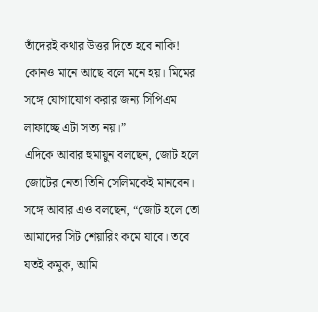তাঁদেরই কথার উত্তর দিতে হবে নাকি! কোনও মানে আছে বলে মনে হয়। মিমের সঙ্গে যোগাযোগ করার জন্য সিপিএম লাফাচ্ছে এটা সত্য নয়।”
এদিকে আবার হুমায়ুন বলছেন, জোট হলে জোটের নেতা তিনি সেলিমকেই মানবেন। সঙ্গে আবার এও বলছেন, “জোট হলে তো আমাদের সিট শেয়ারিং কমে যাবে। তবে যতই কমুক, আমি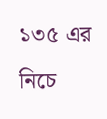১৩৫ এর নিচে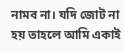নামব না। যদি জোট না হয় তাহলে আমি একাই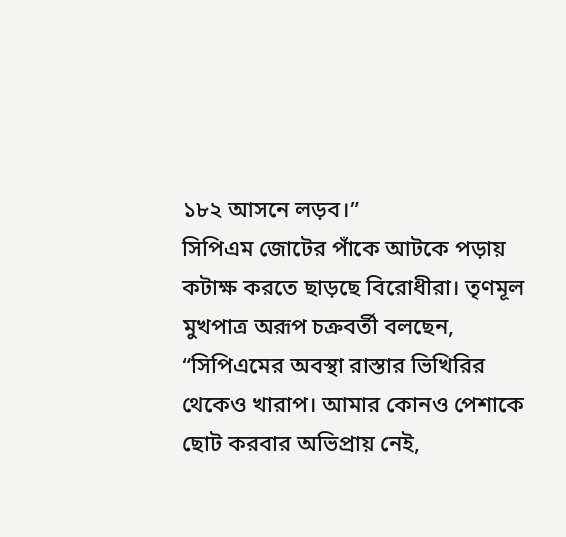১৮২ আসনে লড়ব।”
সিপিএম জোটের পাঁকে আটকে পড়ায় কটাক্ষ করতে ছাড়ছে বিরোধীরা। তৃণমূল মুখপাত্র অরূপ চক্রবর্তী বলছেন, “সিপিএমের অবস্থা রাস্তার ভিখিরির থেকেও খারাপ। আমার কোনও পেশাকে ছোট করবার অভিপ্রায় নেই,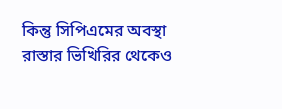কিন্তু সিপিএমের অবস্থা রাস্তার ভিখিরির থেকেও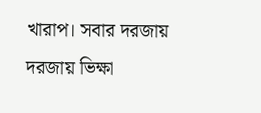খারাপ। সবার দরজায় দরজায় ভিক্ষা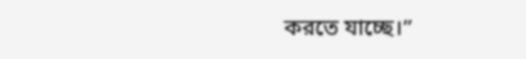করতে যাচ্ছে।”